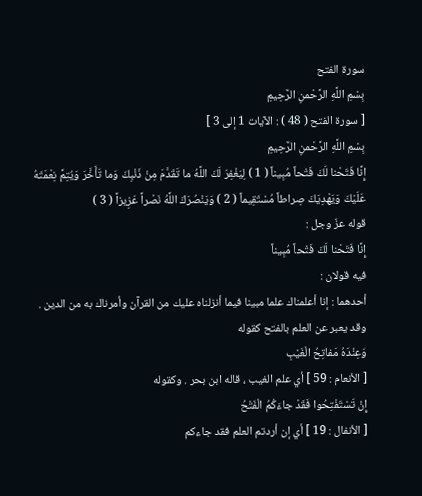سورة الفتح
بِسْمِ اللَّهِ الرَّحْمنِ الرَّحِيمِ
[ سورة الفتح ( 48 ) : الآيات 1 إلى 3 ]
بِسْمِ اللَّهِ الرَّحْمنِ الرَّحِيمِ
إِنَّا فَتَحْنا لَكَ فَتْحاً مُبِيناً ( 1 ) لِيَغْفِرَ لَكَ اللَّهُ ما تَقَدَّمَ مِنْ ذَنْبِكَ وَما تَأَخَّرَ وَيُتِمَّ نِعْمَتَهُ عَلَيْكَ وَيَهْدِيَكَ صِراطاً مُسْتَقِيماً ( 2 ) وَيَنْصُرَكَ اللَّهُ نَصْراً عَزِيزاً ( 3 )
قوله عزّ وجل :
إِنَّا فَتَحْنا لَكَ فَتْحاً مُبِيناً
فيه قولان :
أحدهما : إنا أعلمناك علما مبينا فيما أنزلناه عليك من القرآن وأمرناك به من الدين . وقد يعبر عن العلم بالفتح كقوله
وَعِنْدَهُ مَفاتِحُ الْغَيْبِ
[ الأنعام : 59 ] أي علم الغيب ، قاله ابن بحر . وكقوله
إِنْ تَسْتَفْتِحُوا فَقَدْ جاءَكُمُ الْفَتْحُ
[ الأنفال : 19 ] أي إن أردتم العلم فقد جاءكم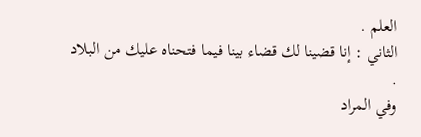العلم .
الثاني : إنا قضينا لك قضاء بينا فيما فتحناه عليك من البلاد .
وفي المراد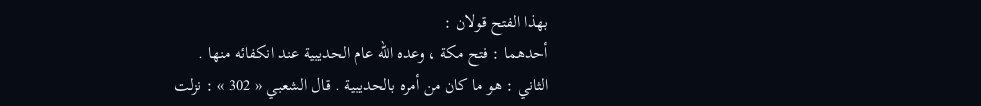بهذا الفتح قولان :
أحدهما : فتح مكة ، وعده اللّه عام الحديبية عند انكفائه منها .
الثاني : هو ما كان من أمره بالحديبية . قال الشعبي « 302 » : نزلت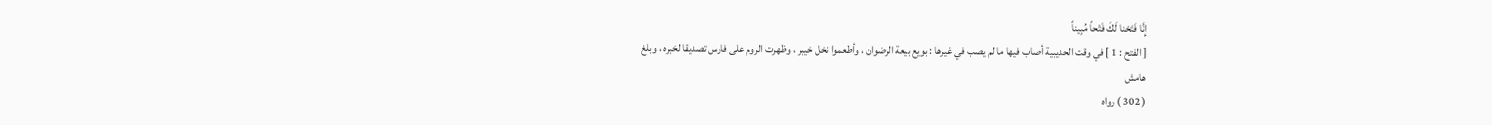إِنَّا فَتَحْنا لَكَ فَتْحاً مُبِيناً
[ الفتح : 1 ] في وقت الحديبية أصاب فيها ما لم يصب في غيرها : بويع بيعة الرضوان ، وأطعموا نخل خيبر ، وظهرت الروم على فارس تصديقا لخبره ، وبلغ
هامش
( 302 ) رواه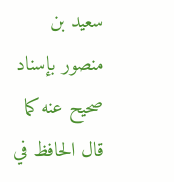سعيد بن منصور بإسناد صحيح عنه كما قال الحافظ في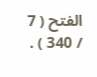الفتح ( 7 / 340 ) .